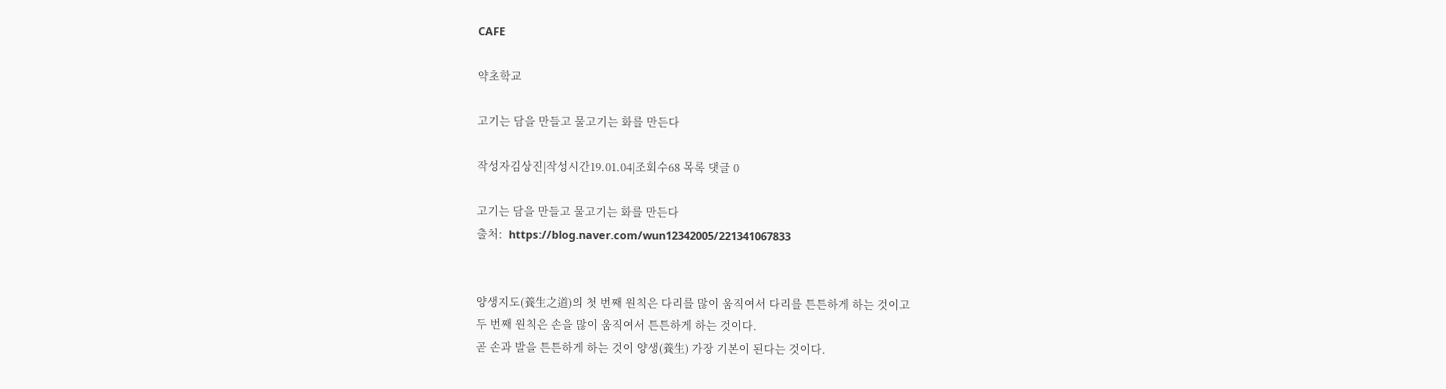CAFE

약초학교

고기는 담을 만들고 물고기는 화를 만든다

작성자김상진|작성시간19.01.04|조회수68 목록 댓글 0

고기는 담을 만들고 물고기는 화를 만든다
출처:  https://blog.naver.com/wun12342005/221341067833


양생지도(養生之道)의 첫 번째 원칙은 다리를 많이 움직여서 다리를 튼튼하게 하는 것이고
두 번째 원칙은 손을 많이 움직여서 튼튼하게 하는 것이다.
곧 손과 발을 튼튼하게 하는 것이 양생(養生) 가장 기본이 된다는 것이다.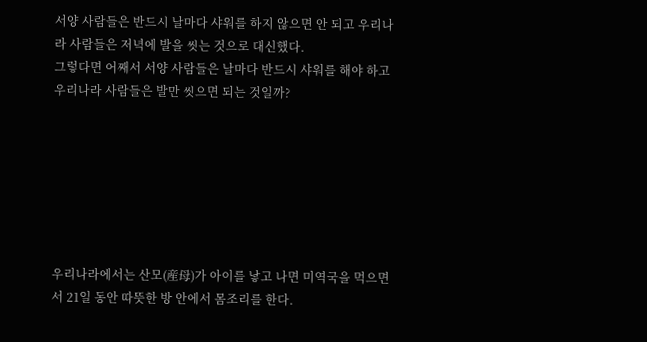서양 사람들은 반드시 날마다 샤워를 하지 않으면 안 되고 우리나라 사람들은 저녁에 발을 씻는 것으로 대신했다.
그렇다면 어째서 서양 사람들은 날마다 반드시 샤워를 해야 하고 우리나라 사람들은 발만 씻으면 되는 것일까?







우리나라에서는 산모(産母)가 아이를 낳고 나면 미역국을 먹으면서 21일 동안 따뜻한 방 안에서 몸조리를 한다.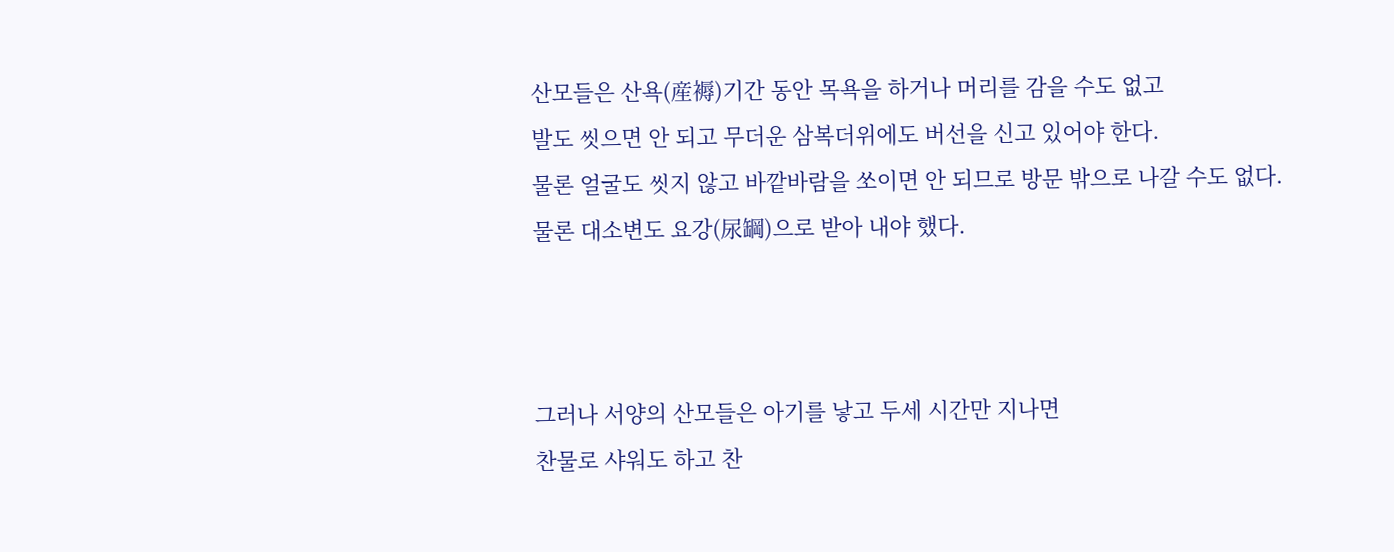산모들은 산욕(産褥)기간 동안 목욕을 하거나 머리를 감을 수도 없고
발도 씻으면 안 되고 무더운 삼복더위에도 버선을 신고 있어야 한다.
물론 얼굴도 씻지 않고 바깥바람을 쏘이면 안 되므로 방문 밖으로 나갈 수도 없다.
물론 대소변도 요강(尿罁)으로 받아 내야 했다.



그러나 서양의 산모들은 아기를 낳고 두세 시간만 지나면
찬물로 샤워도 하고 찬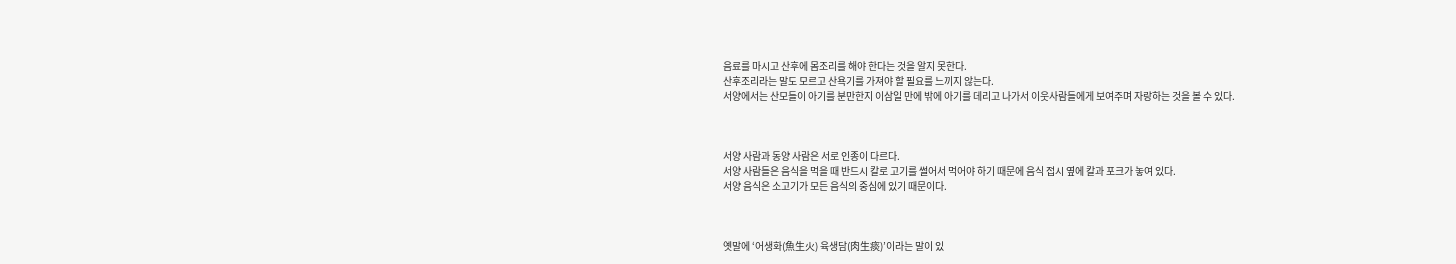음료를 마시고 산후에 몸조리를 해야 한다는 것을 알지 못한다.
산후조리라는 말도 모르고 산욕기를 가져야 할 필요를 느끼지 않는다.
서양에서는 산모들이 아기를 분만한지 이삼일 만에 밖에 아기를 데리고 나가서 이웃사람들에게 보여주며 자랑하는 것을 볼 수 있다.



서양 사람과 동양 사람은 서로 인종이 다르다.
서양 사람들은 음식을 먹을 때 반드시 칼로 고기를 썰어서 먹어야 하기 때문에 음식 접시 옆에 칼과 포크가 놓여 있다.
서양 음식은 소고기가 모든 음식의 중심에 있기 때문이다.



옛말에 ‘어생화(魚生火) 육생담(肉生痰)’이라는 말이 있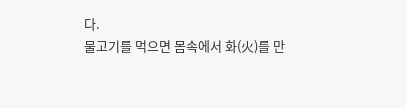다.
물고기를 먹으면 몸속에서 화(火)를 만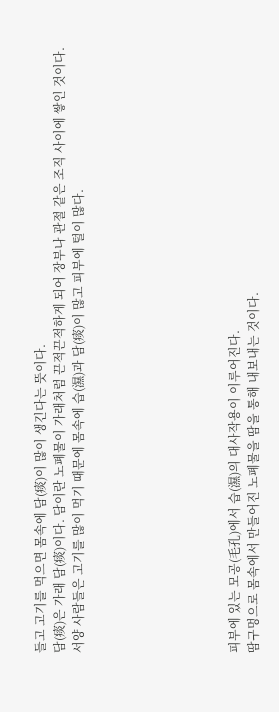들고 고기를 먹으면 몸속에 담(痰)이 많이 생긴다는 뜻이다.
담(痰)은 가래 담(痰)이다. 담이란 노폐물이 가래처럼 끈적끈적하게 되어 장부나 관절 같은 조직 사이에 쌓인 것이다.
서양 사람들은 고기를 많이 먹기 때문에 몸속에 습(濕)과 담(痰)이 많고 피부에 털이 많다.







피부에 있는 모공(毛孔)에서 습(濕)의 대사작용이 이루어진다.
땀구멍으로 몸속에서 만들어진 노폐물을 땀을 통해 내보내는 것이다.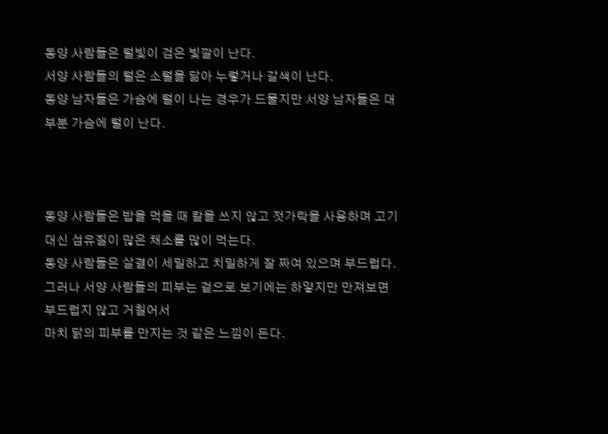동양 사람들은 털빛이 검은 빛깔이 난다.
서양 사람들의 털은 소털을 닮아 누렇거나 갈색이 난다.
동양 남자들은 가슴에 털이 나는 경우가 드물지만 서양 남자들은 대부분 가슴에 털이 난다.



동양 사람들은 밥을 먹을 때 칼을 쓰지 않고 젓가락을 사용하며 고기 대신 섬유질이 많은 채소를 많이 먹는다.
동양 사람들은 살결이 세밀하고 치밀하게 잘 짜여 있으며 부드럽다.
그러나 서양 사람들의 피부는 겉으로 보기에는 하얗지만 만져보면 부드럽지 않고 거칠어서
마치 닭의 피부를 만지는 것 같은 느낌이 든다.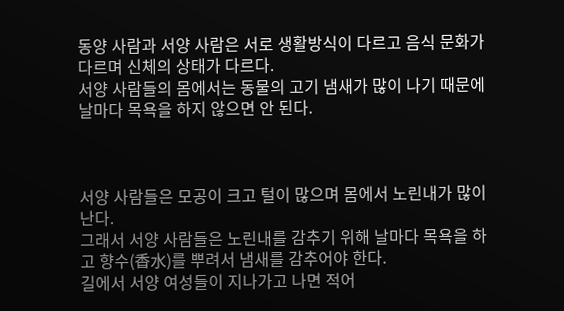동양 사람과 서양 사람은 서로 생활방식이 다르고 음식 문화가 다르며 신체의 상태가 다르다.
서양 사람들의 몸에서는 동물의 고기 냄새가 많이 나기 때문에 날마다 목욕을 하지 않으면 안 된다.



서양 사람들은 모공이 크고 털이 많으며 몸에서 노린내가 많이 난다.
그래서 서양 사람들은 노린내를 감추기 위해 날마다 목욕을 하고 향수(香水)를 뿌려서 냄새를 감추어야 한다.
길에서 서양 여성들이 지나가고 나면 적어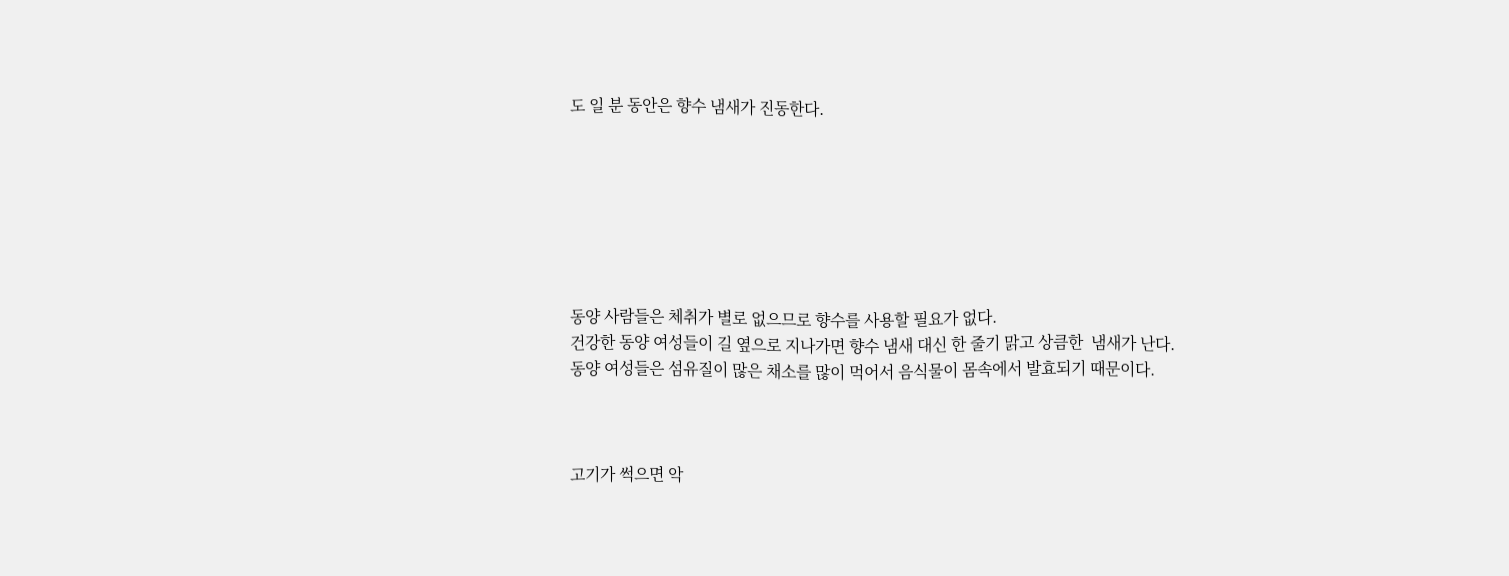도 일 분 동안은 향수 냄새가 진동한다.







동양 사람들은 체취가 별로 없으므로 향수를 사용할 필요가 없다.
건강한 동양 여성들이 길 옆으로 지나가면 향수 냄새 대신 한 줄기 맑고 상큼한  냄새가 난다.
동양 여성들은 섬유질이 많은 채소를 많이 먹어서 음식물이 몸속에서 발효되기 때문이다.



고기가 썩으면 악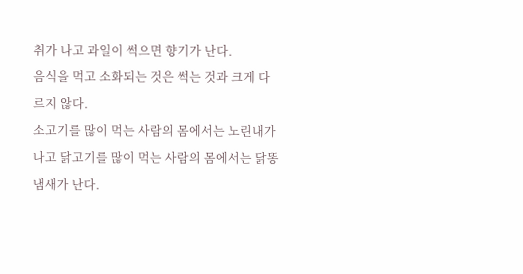취가 나고 과일이 썩으면 향기가 난다.
음식을 먹고 소화되는 것은 썩는 것과 크게 다르지 않다.
소고기를 많이 먹는 사람의 몸에서는 노린내가 나고 닭고기를 많이 먹는 사람의 몸에서는 닭똥 냄새가 난다.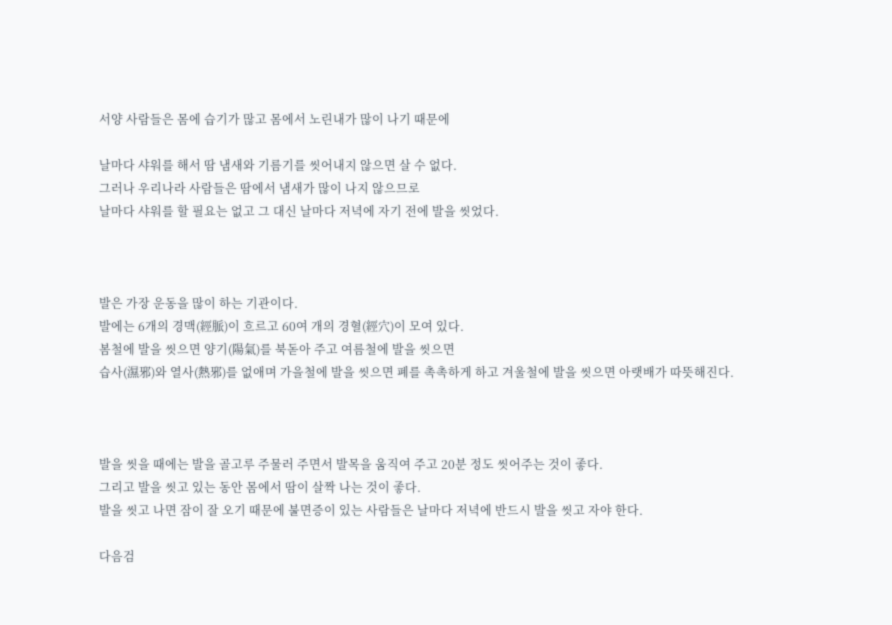서양 사람들은 몸에 습기가 많고 몸에서 노린내가 많이 나기 때문에

날마다 샤워를 해서 땀 냄새와 기름기를 씻어내지 않으면 살 수 없다.
그러나 우리나라 사람들은 땀에서 냄새가 많이 나지 않으므로
날마다 샤워를 할 필요는 없고 그 대신 날마다 저녁에 자기 전에 발을 씻었다.



발은 가장 운동을 많이 하는 기관이다.
발에는 6개의 경맥(經脈)이 흐르고 60여 개의 경혈(經穴)이 모여 있다.
봄철에 발을 씻으면 양기(陽氣)를 북돋아 주고 여름철에 발을 씻으면
습사(濕邪)와 열사(熱邪)를 없애며 가을철에 발을 씻으면 폐를 촉촉하게 하고 겨울철에 발을 씻으면 아랫배가 따뜻해진다.



발을 씻을 때에는 발을 골고루 주물러 주면서 발목을 움직여 주고 20분 정도 씻어주는 것이 좋다.
그리고 발을 씻고 있는 동안 몸에서 땀이 살짝 나는 것이 좋다.
발을 씻고 나면 잠이 잘 오기 때문에 불면증이 있는 사람들은 날마다 저녁에 반드시 발을 씻고 자야 한다.

다음검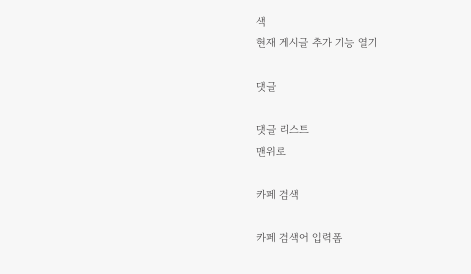색
현재 게시글 추가 기능 열기

댓글

댓글 리스트
맨위로

카페 검색

카페 검색어 입력폼